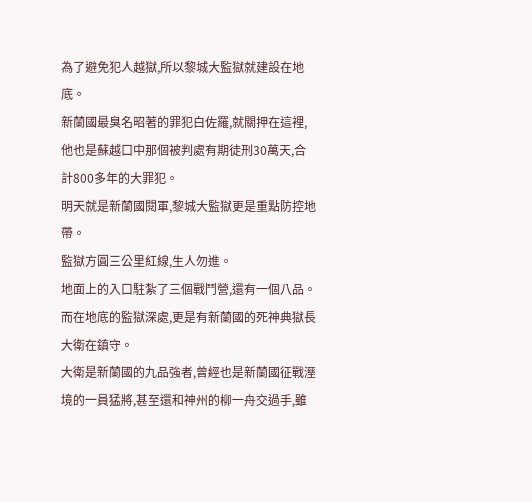為了避免犯人越獄,所以黎城大監獄就建設在地底。
新蘭國最臭名昭著的罪犯白佐羅,就關押在這裡,他也是蘇越口中那個被判處有期徒刑30萬天,合計800多年的大罪犯。
明天就是新蘭國閱軍,黎城大監獄更是重點防控地帶。
監獄方圓三公里紅線,生人勿進。
地面上的入口駐紮了三個戰鬥營,還有一個八品。
而在地底的監獄深處,更是有新蘭國的死神典獄長大衛在鎮守。
大衛是新蘭國的九品強者,曾經也是新蘭國征戰溼境的一員猛將,甚至還和神州的柳一舟交過手,雖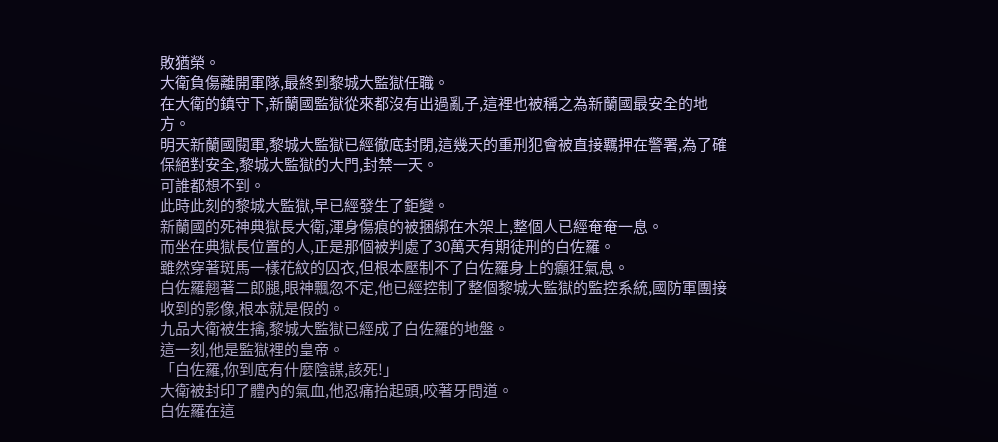敗猶榮。
大衛負傷離開軍隊,最終到黎城大監獄任職。
在大衛的鎮守下,新蘭國監獄從來都沒有出過亂子,這裡也被稱之為新蘭國最安全的地方。
明天新蘭國閱軍,黎城大監獄已經徹底封閉,這幾天的重刑犯會被直接羈押在警署,為了確保絕對安全,黎城大監獄的大門,封禁一天。
可誰都想不到。
此時此刻的黎城大監獄,早已經發生了鉅變。
新蘭國的死神典獄長大衛,渾身傷痕的被捆綁在木架上,整個人已經奄奄一息。
而坐在典獄長位置的人,正是那個被判處了30萬天有期徒刑的白佐羅。
雖然穿著斑馬一樣花紋的囚衣,但根本壓制不了白佐羅身上的癲狂氣息。
白佐羅翹著二郎腿,眼神飄忽不定,他已經控制了整個黎城大監獄的監控系統,國防軍團接收到的影像,根本就是假的。
九品大衛被生擒,黎城大監獄已經成了白佐羅的地盤。
這一刻,他是監獄裡的皇帝。
「白佐羅,你到底有什麼陰謀,該死!」
大衛被封印了體內的氣血,他忍痛抬起頭,咬著牙問道。
白佐羅在這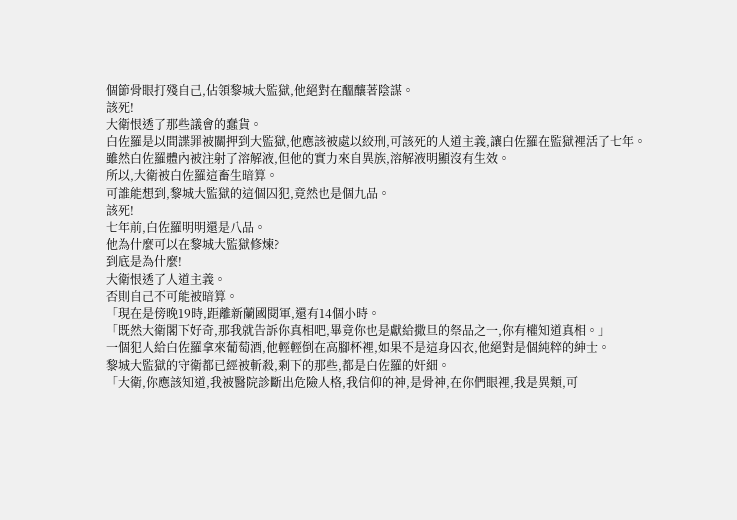個節骨眼打殘自己,佔領黎城大監獄,他絕對在醞釀著陰謀。
該死!
大衛恨透了那些議會的蠢貨。
白佐羅是以間諜罪被關押到大監獄,他應該被處以絞刑,可該死的人道主義,讓白佐羅在監獄裡活了七年。
雖然白佐羅體內被注射了溶解液,但他的實力來自異族,溶解液明顯沒有生效。
所以,大衛被白佐羅這畜生暗算。
可誰能想到,黎城大監獄的這個囚犯,竟然也是個九品。
該死!
七年前,白佐羅明明還是八品。
他為什麼可以在黎城大監獄修煉?
到底是為什麼!
大衛恨透了人道主義。
否則自己不可能被暗算。
「現在是傍晚19時,距離新蘭國閱軍,還有14個小時。
「既然大衛閣下好奇,那我就告訴你真相吧,畢竟你也是獻給撒旦的祭品之一,你有權知道真相。」
一個犯人給白佐羅拿來葡萄酒,他輕輕倒在高腳杯裡,如果不是這身囚衣,他絕對是個純粹的紳士。
黎城大監獄的守衛都已經被斬殺,剩下的那些,都是白佐羅的奸細。
「大衛,你應該知道,我被醫院診斷出危險人格,我信仰的神,是骨神,在你們眼裡,我是異類,可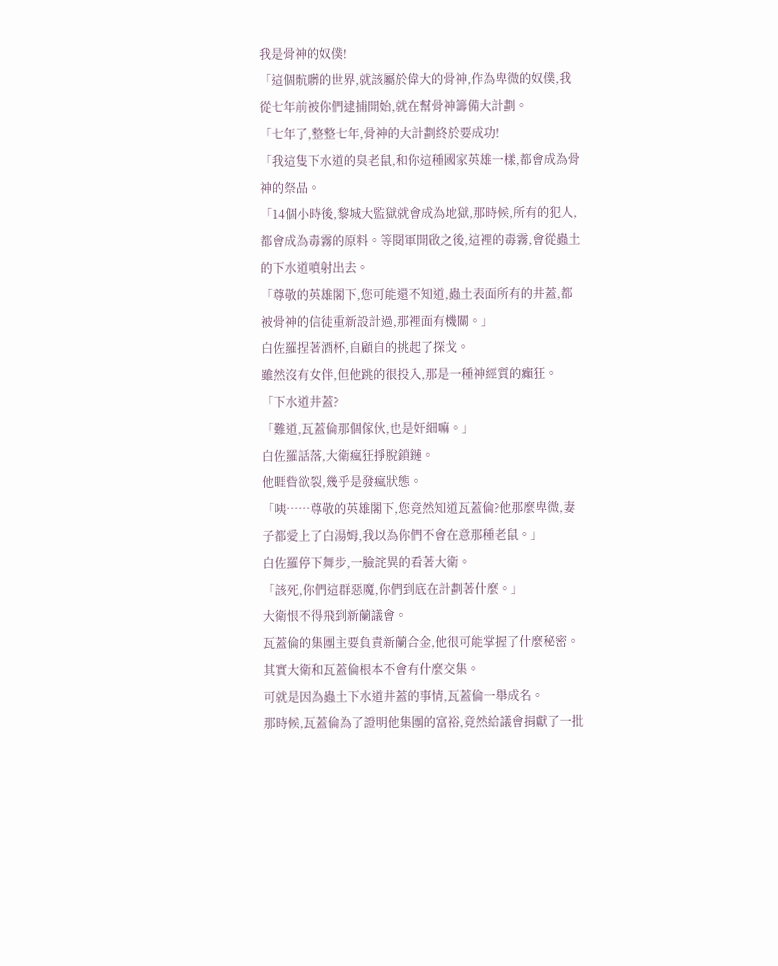我是骨神的奴僕!
「這個骯髒的世界,就該屬於偉大的骨神,作為卑微的奴僕,我從七年前被你們逮捕開始,就在幫骨神籌備大計劃。
「七年了,整整七年,骨神的大計劃終於要成功!
「我這隻下水道的臭老鼠,和你這種國家英雄一樣,都會成為骨神的祭品。
「14個小時後,黎城大監獄就會成為地獄,那時候,所有的犯人,都會成為毒霧的原料。等閱軍開啟之後,這裡的毒霧,會從蟲土的下水道噴射出去。
「尊敬的英雄閣下,您可能還不知道,蟲土表面所有的井蓋,都被骨神的信徒重新設計過,那裡面有機關。」
白佐羅捏著酒杯,自顧自的挑起了探戈。
雖然沒有女伴,但他跳的很投入,那是一種神經質的癲狂。
「下水道井蓋?
「難道,瓦蓋倫那個傢伙,也是奸細嘛。」
白佐羅話落,大衛瘋狂掙脫鎖鏈。
他睚眥欲裂,幾乎是發瘋狀態。
「咦……尊敬的英雄閣下,您竟然知道瓦蓋倫?他那麼卑微,妻子都愛上了白湯姆,我以為你們不會在意那種老鼠。」
白佐羅停下舞步,一臉詫異的看著大衛。
「該死,你們這群惡魔,你們到底在計劃著什麼。」
大衛恨不得飛到新蘭議會。
瓦蓋倫的集團主要負責新蘭合金,他很可能掌握了什麼秘密。
其實大衛和瓦蓋倫根本不會有什麼交集。
可就是因為蟲土下水道井蓋的事情,瓦蓋倫一舉成名。
那時候,瓦蓋倫為了證明他集團的富裕,竟然給議會捐獻了一批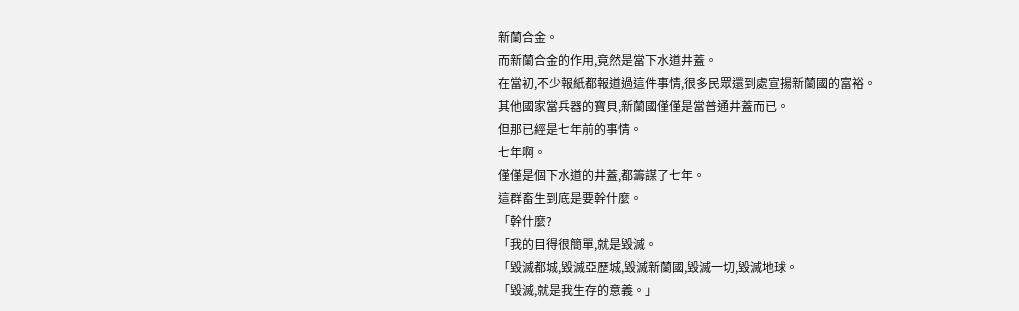新蘭合金。
而新蘭合金的作用,竟然是當下水道井蓋。
在當初,不少報紙都報道過這件事情,很多民眾還到處宣揚新蘭國的富裕。
其他國家當兵器的寶貝,新蘭國僅僅是當普通井蓋而已。
但那已經是七年前的事情。
七年啊。
僅僅是個下水道的井蓋,都籌謀了七年。
這群畜生到底是要幹什麼。
「幹什麼?
「我的目得很簡單,就是毀滅。
「毀滅都城,毀滅亞歷城,毀滅新蘭國,毀滅一切,毀滅地球。
「毀滅,就是我生存的意義。」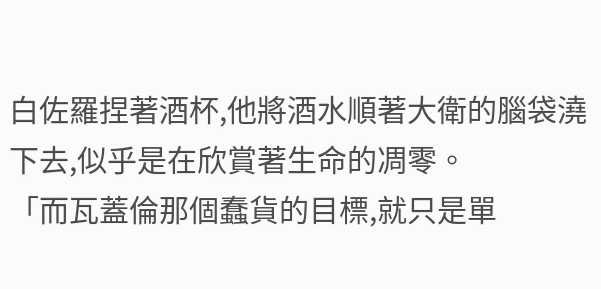白佐羅捏著酒杯,他將酒水順著大衛的腦袋澆下去,似乎是在欣賞著生命的凋零。
「而瓦蓋倫那個蠢貨的目標,就只是單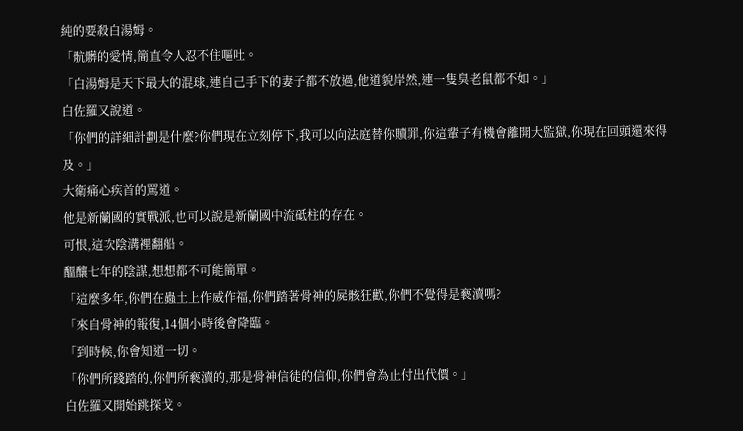純的要殺白湯姆。
「骯髒的愛情,簡直令人忍不住嘔吐。
「白湯姆是天下最大的混球,連自己手下的妻子都不放過,他道貌岸然,連一隻臭老鼠都不如。」
白佐羅又說道。
「你們的詳細計劃是什麼?你們現在立刻停下,我可以向法庭替你贖罪,你這輩子有機會離開大監獄,你現在回頭還來得及。」
大衛痛心疾首的罵道。
他是新蘭國的實戰派,也可以說是新蘭國中流砥柱的存在。
可恨,這次陰溝裡翻船。
醞釀七年的陰謀,想想都不可能簡單。
「這麼多年,你們在蟲土上作威作福,你們踏著骨神的屍骸狂歡,你們不覺得是褻瀆嗎?
「來自骨神的報復,14個小時後會降臨。
「到時候,你會知道一切。
「你們所踐踏的,你們所褻瀆的,那是骨神信徒的信仰,你們會為止付出代價。」
白佐羅又開始跳探戈。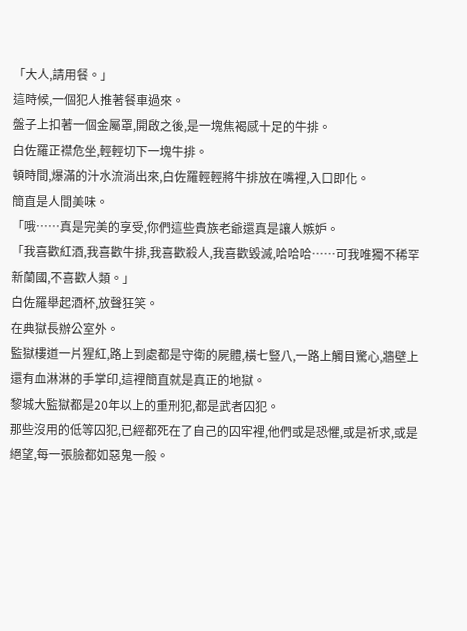「大人,請用餐。」
這時候,一個犯人推著餐車過來。
盤子上扣著一個金屬罩,開啟之後,是一塊焦褐感十足的牛排。
白佐羅正襟危坐,輕輕切下一塊牛排。
頓時間,爆滿的汁水流淌出來,白佐羅輕輕將牛排放在嘴裡,入口即化。
簡直是人間美味。
「哦……真是完美的享受,你們這些貴族老爺還真是讓人嫉妒。
「我喜歡紅酒,我喜歡牛排,我喜歡殺人,我喜歡毀滅,哈哈哈……可我唯獨不稀罕新蘭國,不喜歡人類。」
白佐羅舉起酒杯,放聲狂笑。
在典獄長辦公室外。
監獄樓道一片猩紅,路上到處都是守衛的屍體,橫七豎八,一路上觸目驚心,牆壁上還有血淋淋的手掌印,這裡簡直就是真正的地獄。
黎城大監獄都是20年以上的重刑犯,都是武者囚犯。
那些沒用的低等囚犯,已經都死在了自己的囚牢裡,他們或是恐懼,或是祈求,或是絕望,每一張臉都如惡鬼一般。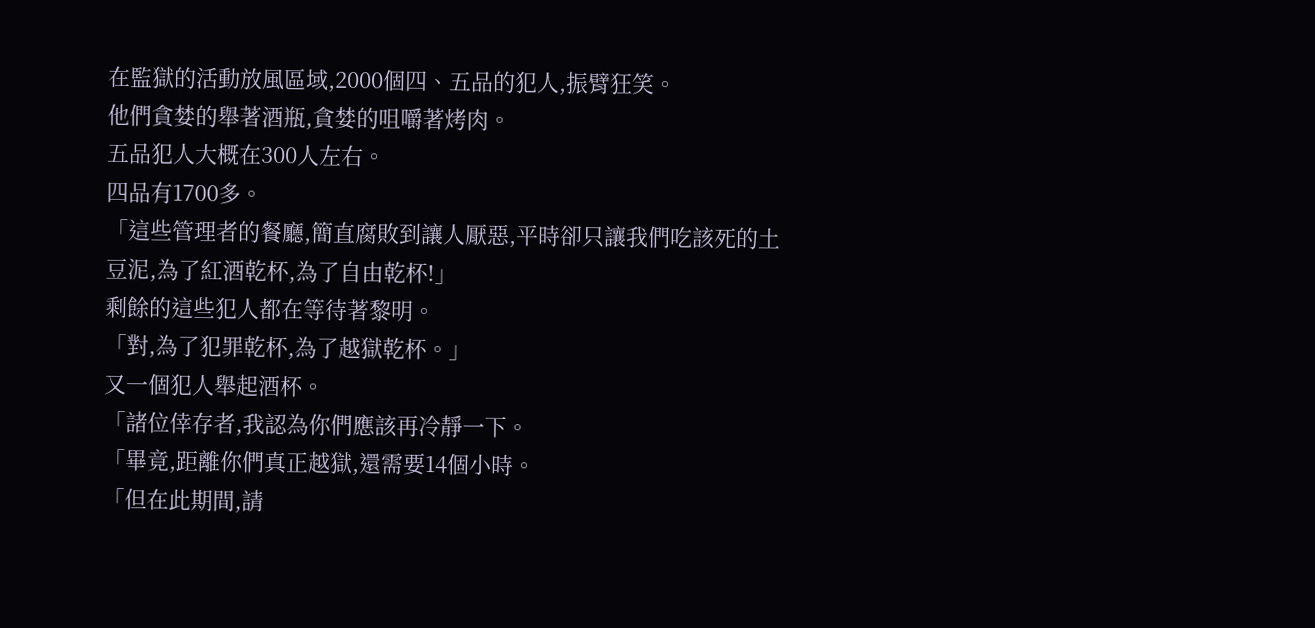在監獄的活動放風區域,2000個四、五品的犯人,振臂狂笑。
他們貪婪的舉著酒瓶,貪婪的咀嚼著烤肉。
五品犯人大概在300人左右。
四品有1700多。
「這些管理者的餐廳,簡直腐敗到讓人厭惡,平時卻只讓我們吃該死的土豆泥,為了紅酒乾杯,為了自由乾杯!」
剩餘的這些犯人都在等待著黎明。
「對,為了犯罪乾杯,為了越獄乾杯。」
又一個犯人舉起酒杯。
「諸位倖存者,我認為你們應該再冷靜一下。
「畢竟,距離你們真正越獄,還需要14個小時。
「但在此期間,請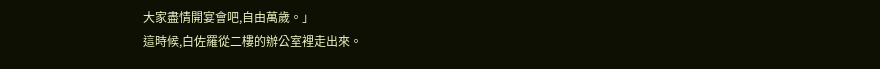大家盡情開宴會吧,自由萬歲。」
這時候,白佐羅從二樓的辦公室裡走出來。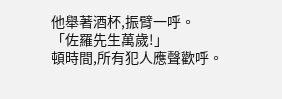他舉著酒杯,振臂一呼。
「佐羅先生萬歲!」
頓時間,所有犯人應聲歡呼。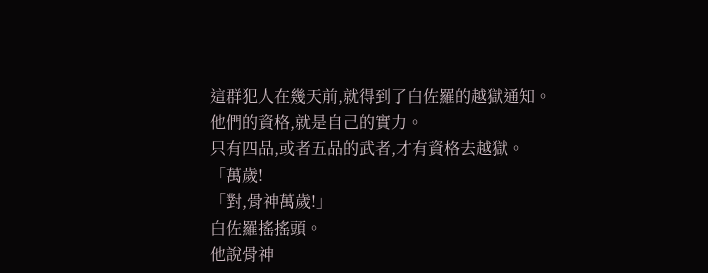這群犯人在幾天前,就得到了白佐羅的越獄通知。
他們的資格,就是自己的實力。
只有四品,或者五品的武者,才有資格去越獄。
「萬歲!
「對,骨神萬歲!」
白佐羅搖搖頭。
他說骨神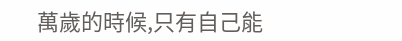萬歲的時候,只有自己能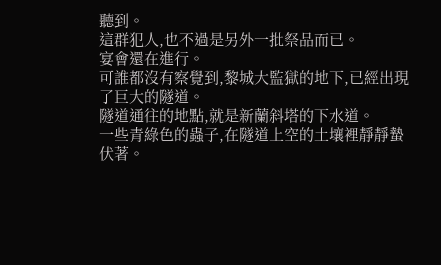聽到。
這群犯人,也不過是另外一批祭品而已。
宴會還在進行。
可誰都沒有察覺到,黎城大監獄的地下,已經出現了巨大的隧道。
隧道通往的地點,就是新蘭斜塔的下水道。
一些青綠色的蟲子,在隧道上空的土壤裡靜靜蟄伏著。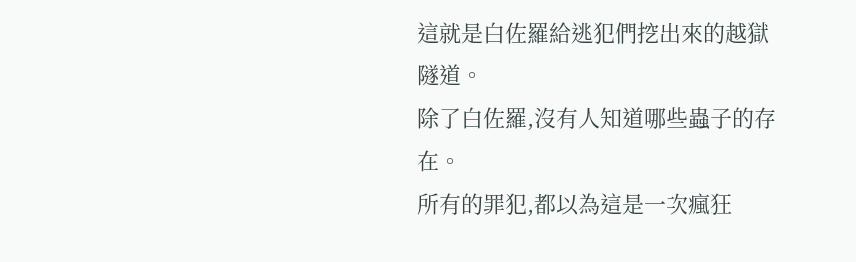這就是白佐羅給逃犯們挖出來的越獄隧道。
除了白佐羅,沒有人知道哪些蟲子的存在。
所有的罪犯,都以為這是一次瘋狂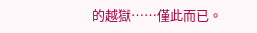的越獄……僅此而已。